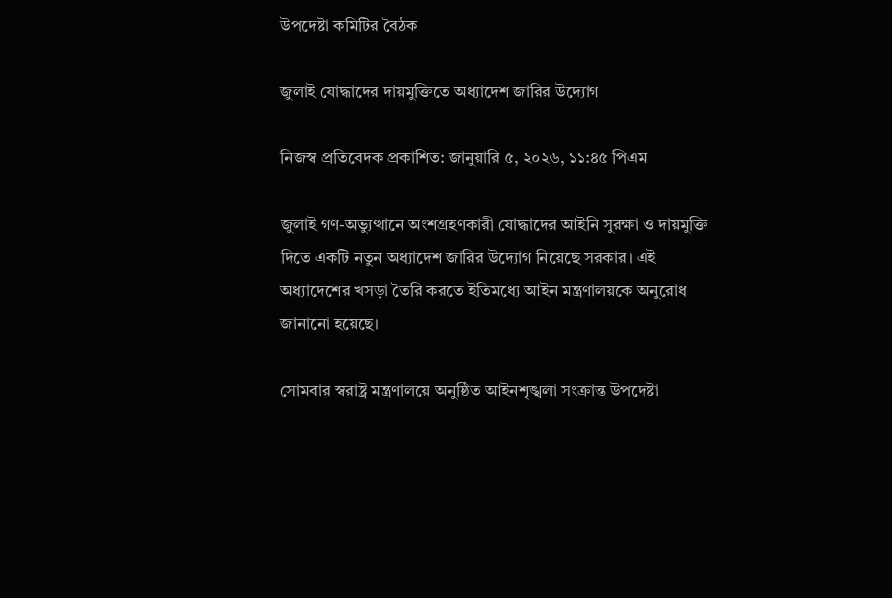উপদেষ্টা কমিটির বৈঠক

জুলাই যোদ্ধাদের দায়মুক্তিতে অধ্যাদেশ জারির উদ্যোগ

নিজস্ব প্রতিবেদক প্রকাশিত: জানুয়ারি ৫, ২০২৬, ১১:৪৫ পিএম

জুলাই গণ-অভ্যুত্থানে অংশগ্রহণকারী যোদ্ধাদের আইনি সুরক্ষা ও দায়মুক্তি দিতে একটি নতুন অধ্যাদেশ জারির উদ্যোগ নিয়েছে সরকার। এই অধ্যাদেশের খসড়া তৈরি করতে ইতিমধ্যে আইন মন্ত্রণালয়কে অনুরোধ জানানো হয়েছে।

সোমবার স্বরাষ্ট্র মন্ত্রণালয়ে অনুষ্ঠিত আইনশৃঙ্খলা সংক্রান্ত উপদেষ্টা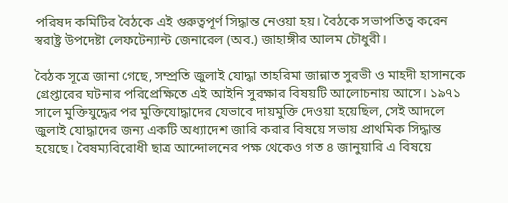পরিষদ কমিটির বৈঠকে এই গুরুত্বপূর্ণ সিদ্ধান্ত নেওয়া হয়। বৈঠকে সভাপতিত্ব করেন স্বরাষ্ট্র উপদেষ্টা লেফটেন্যান্ট জেনারেল (অব.) জাহাঙ্গীর আলম চৌধুরী।

বৈঠক সূত্রে জানা গেছে, সম্প্রতি জুলাই যোদ্ধা তাহরিমা জান্নাত সুরভী ও মাহদী হাসানকে গ্রেপ্তারের ঘটনার পরিপ্রেক্ষিতে এই আইনি সুরক্ষার বিষয়টি আলোচনায় আসে। ১৯৭১ সালে মুক্তিযুদ্ধের পর মুক্তিযোদ্ধাদের যেভাবে দায়মুক্তি দেওয়া হয়েছিল, সেই আদলে জুলাই যোদ্ধাদের জন্য একটি অধ্যাদেশ জারি করার বিষয়ে সভায় প্রাথমিক সিদ্ধান্ত হয়েছে। বৈষম্যবিরোধী ছাত্র আন্দোলনের পক্ষ থেকেও গত ৪ জানুয়ারি এ বিষয়ে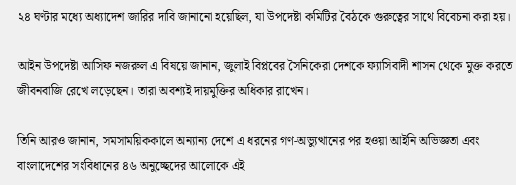২৪ ঘণ্টার মধ্যে অধ্যাদেশ জারির দাবি জানানো হয়েছিল, যা উপদেষ্টা কমিটির বৈঠকে গুরুত্বের সাথে বিবেচনা করা হয়।

আইন উপদেষ্টা আসিফ নজরুল এ বিষয়ে জানান, জুলাই বিপ্লবের সৈনিকেরা দেশকে ফ্যাসিবাদী শাসন থেকে মুক্ত করতে জীবনবাজি রেখে লড়েছেন। তারা অবশ্যই দায়মুক্তির অধিকার রাখেন।

তিনি আরও জানান, সমসাময়িককালে অন্যান্য দেশে এ ধরনের গণ-অভ্যুত্থানের পর হওয়া আইনি অভিজ্ঞতা এবং বাংলাদেশের সংবিধানের ৪৬ অনুচ্ছেদের আলোকে এই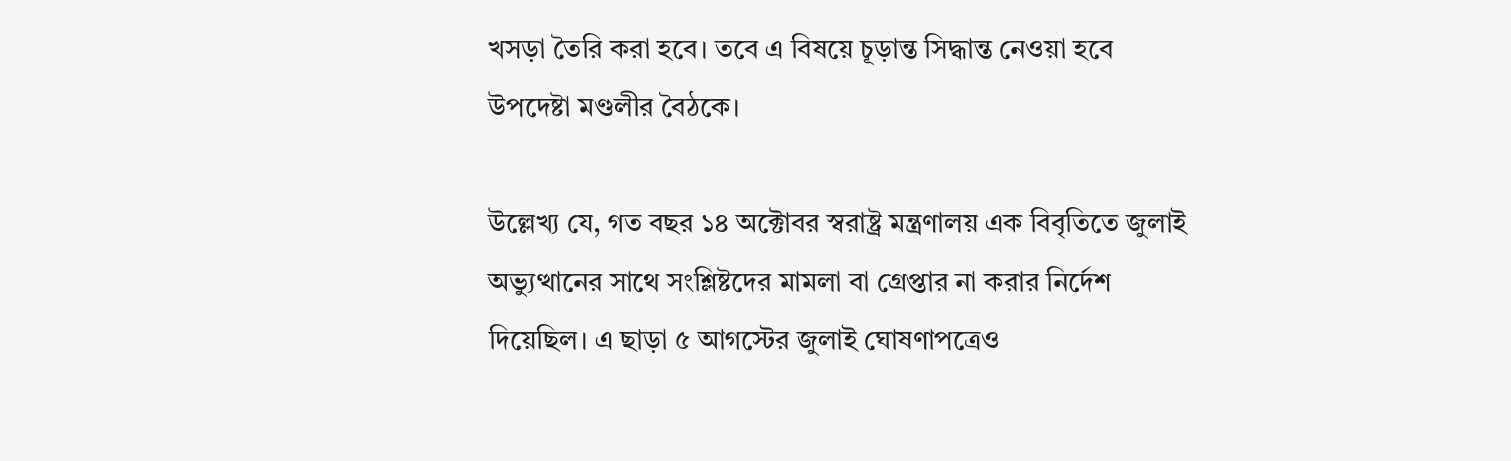খসড়া তৈরি করা হবে। তবে এ বিষয়ে চূড়ান্ত সিদ্ধান্ত নেওয়া হবে উপদেষ্টা মণ্ডলীর বৈঠকে।

উল্লেখ্য যে, গত বছর ১৪ অক্টোবর স্বরাষ্ট্র মন্ত্রণালয় এক বিবৃতিতে জুলাই অভ্যুত্থানের সাথে সংশ্লিষ্টদের মামলা বা গ্রেপ্তার না করার নির্দেশ দিয়েছিল। এ ছাড়া ৫ আগস্টের জুলাই ঘোষণাপত্রেও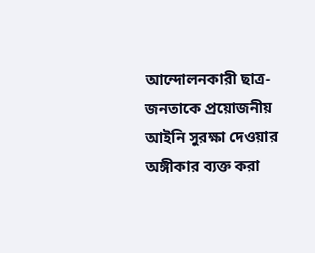আন্দোলনকারী ছাত্র-জনতাকে প্রয়োজনীয় আইনি সুরক্ষা দেওয়ার অঙ্গীকার ব্যক্ত করা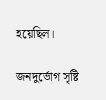হয়েছিল।

জনদুর্ভোগ সৃষ্টি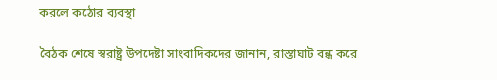করলে কঠোর ব্যবস্থা

বৈঠক শেষে স্বরাষ্ট্র উপদেষ্টা সাংবাদিকদের জানান, রাস্তাঘাট বন্ধ করে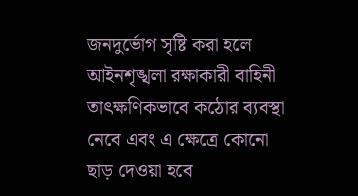জনদুর্ভোগ সৃষ্টি করা হলে আইনশৃঙ্খলা রক্ষাকারী বাহিনী তাৎক্ষণিকভাবে কঠোর ব্যবস্থা নেবে এবং এ ক্ষেত্রে কোনো ছাড় দেওয়া হবে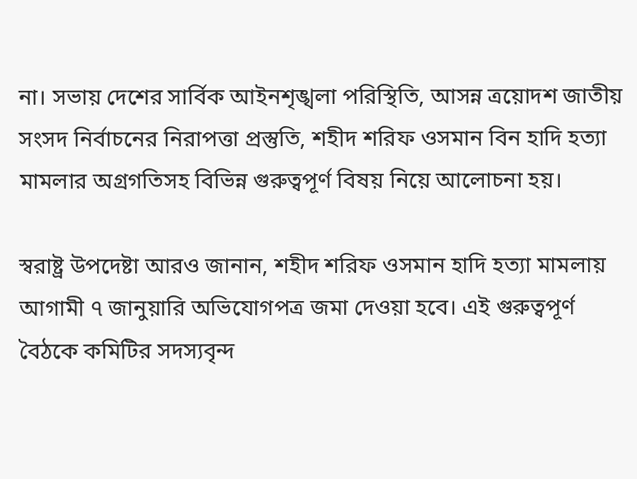না। সভায় দেশের সার্বিক আইনশৃঙ্খলা পরিস্থিতি, আসন্ন ত্রয়োদশ জাতীয় সংসদ নির্বাচনের নিরাপত্তা প্রস্তুতি, শহীদ শরিফ ওসমান বিন হাদি হত্যা মামলার অগ্রগতিসহ বিভিন্ন গুরুত্বপূর্ণ বিষয় নিয়ে আলোচনা হয়।

স্বরাষ্ট্র উপদেষ্টা আরও জানান, শহীদ শরিফ ওসমান হাদি হত্যা মামলায় আগামী ৭ জানুয়ারি অভিযোগপত্র জমা দেওয়া হবে। এই গুরুত্বপূর্ণ বৈঠকে কমিটির সদস্যবৃন্দ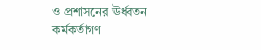ও প্রশাসনের ঊর্ধ্বতন কর্মকর্তাগণ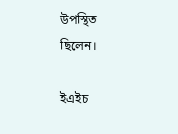উপস্থিত ছিলেন।

ইএইচ